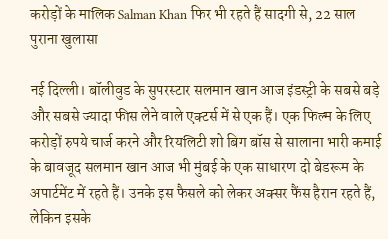करोड़ों के मालिक Salman Khan फिर भी रहते हैं सादगी से, 22 साल पुराना खुलासा

नई दिल्ली। बॉलीवुड के सुपरस्टार सलमान खान आज इंडस्ट्री के सबसे बड़े और सबसे ज्यादा फीस लेने वाले एक्टर्स में से एक हैं। एक फिल्म के लिए करोड़ों रुपये चार्ज करने और रियलिटी शो बिग बॉस से सालाना भारी कमाई के बावजूद सलमान खान आज भी मुंबई के एक साधारण दो बेडरूम के अपार्टमेंट में रहते हैं। उनके इस फैसले को लेकर अक्सर फैंस हैरान रहते हैं, लेकिन इसके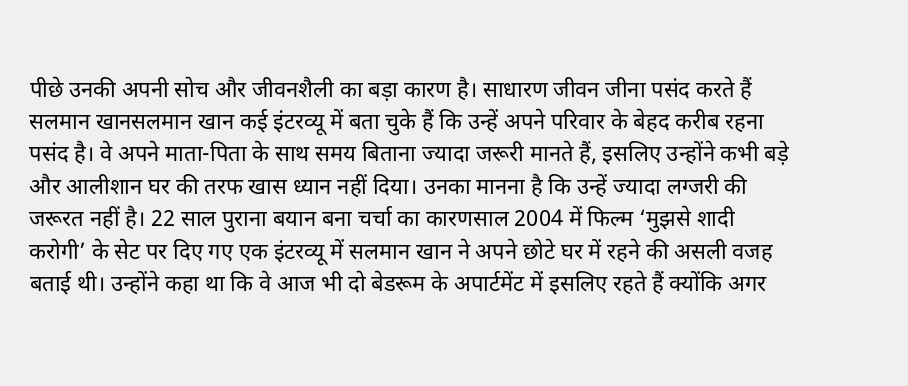पीछे उनकी अपनी सोच और जीवनशैली का बड़ा कारण है। साधारण जीवन जीना पसंद करते हैं सलमान खानसलमान खान कई इंटरव्यू में बता चुके हैं कि उन्हें अपने परिवार के बेहद करीब रहना पसंद है। वे अपने माता-पिता के साथ समय बिताना ज्यादा जरूरी मानते हैं, इसलिए उन्होंने कभी बड़े और आलीशान घर की तरफ खास ध्यान नहीं दिया। उनका मानना है कि उन्हें ज्यादा लग्जरी की जरूरत नहीं है। 22 साल पुराना बयान बना चर्चा का कारणसाल 2004 में फिल्म ‘मुझसे शादी करोगी’ के सेट पर दिए गए एक इंटरव्यू में सलमान खान ने अपने छोटे घर में रहने की असली वजह बताई थी। उन्होंने कहा था कि वे आज भी दो बेडरूम के अपार्टमेंट में इसलिए रहते हैं क्योंकि अगर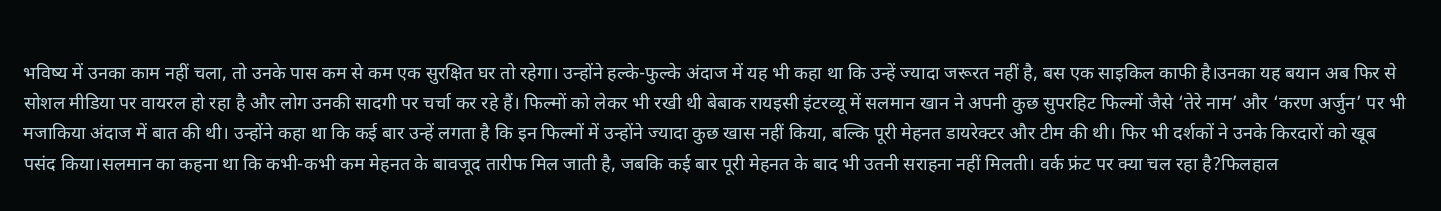भविष्य में उनका काम नहीं चला, तो उनके पास कम से कम एक सुरक्षित घर तो रहेगा। उन्होंने हल्के-फुल्के अंदाज में यह भी कहा था कि उन्हें ज्यादा जरूरत नहीं है, बस एक साइकिल काफी है।उनका यह बयान अब फिर से सोशल मीडिया पर वायरल हो रहा है और लोग उनकी सादगी पर चर्चा कर रहे हैं। फिल्मों को लेकर भी रखी थी बेबाक रायइसी इंटरव्यू में सलमान खान ने अपनी कुछ सुपरहिट फिल्मों जैसे ‘तेरे नाम’ और ‘करण अर्जुन’ पर भी मजाकिया अंदाज में बात की थी। उन्होंने कहा था कि कई बार उन्हें लगता है कि इन फिल्मों में उन्होंने ज्यादा कुछ खास नहीं किया, बल्कि पूरी मेहनत डायरेक्टर और टीम की थी। फिर भी दर्शकों ने उनके किरदारों को खूब पसंद किया।सलमान का कहना था कि कभी-कभी कम मेहनत के बावजूद तारीफ मिल जाती है, जबकि कई बार पूरी मेहनत के बाद भी उतनी सराहना नहीं मिलती। वर्क फ्रंट पर क्या चल रहा है?फिलहाल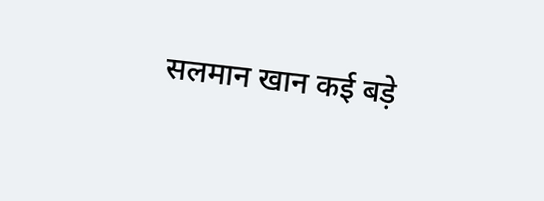सलमान खान कई बड़े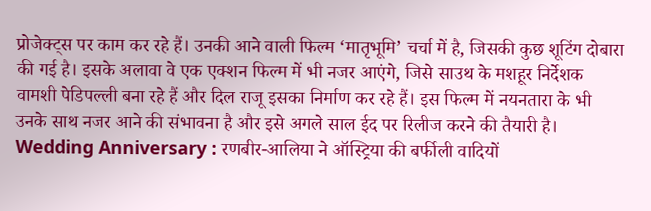प्रोजेक्ट्स पर काम कर रहे हैं। उनकी आने वाली फिल्म ‘मातृभूमि’ चर्चा में है, जिसकी कुछ शूटिंग दोबारा की गई है। इसके अलावा वे एक एक्शन फिल्म में भी नजर आएंगे, जिसे साउथ के मशहूर निर्देशक वामशी पेडिपल्ली बना रहे हैं और दिल राजू इसका निर्माण कर रहे हैं। इस फिल्म में नयनतारा के भी उनके साथ नजर आने की संभावना है और इसे अगले साल ईद पर रिलीज करने की तैयारी है।
Wedding Anniversary : रणबीर-आलिया ने ऑस्ट्रिया की बर्फीली वादियों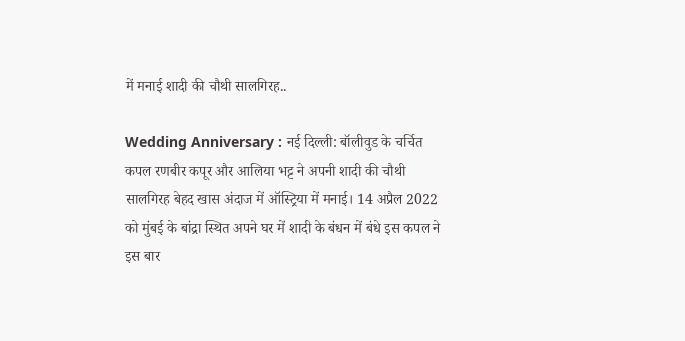में मनाई शादी की चौथी सालगिरह..

Wedding Anniversary : नई दिल्ली: बॉलीवुड के चर्चित कपल रणबीर कपूर और आलिया भट्ट ने अपनी शादी की चौथी सालगिरह बेहद खास अंदाज में ऑस्ट्रिया में मनाई। 14 अप्रैल 2022 को मुंबई के बांद्रा स्थित अपने घर में शादी के बंधन में बंधे इस कपल ने इस बार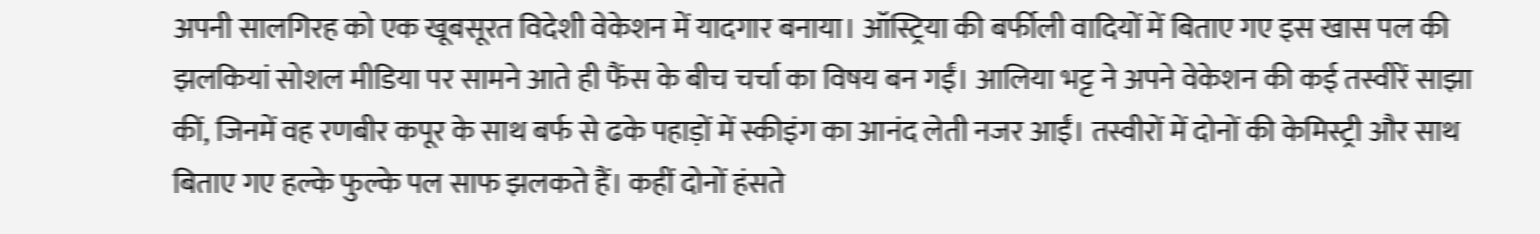अपनी सालगिरह को एक खूबसूरत विदेशी वेकेशन में यादगार बनाया। ऑस्ट्रिया की बर्फीली वादियों में बिताए गए इस खास पल की झलकियां सोशल मीडिया पर सामने आते ही फैंस के बीच चर्चा का विषय बन गईं। आलिया भट्ट ने अपने वेकेशन की कई तस्वीरें साझा कीं, जिनमें वह रणबीर कपूर के साथ बर्फ से ढके पहाड़ों में स्कीइंग का आनंद लेती नजर आईं। तस्वीरों में दोनों की केमिस्ट्री और साथ बिताए गए हल्के फुल्के पल साफ झलकते हैं। कहीं दोनों हंसते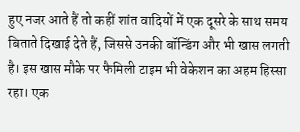हुए नजर आते हैं तो कहीं शांत वादियों में एक दूसरे के साथ समय बिताते दिखाई देते हैं, जिससे उनकी बॉन्डिंग और भी खास लगती है। इस खास मौके पर फैमिली टाइम भी वेकेशन का अहम हिस्सा रहा। एक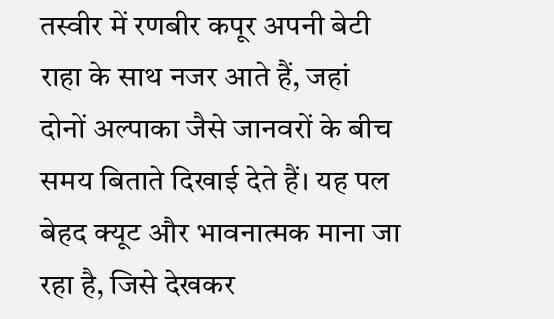तस्वीर में रणबीर कपूर अपनी बेटी राहा के साथ नजर आते हैं, जहां दोनों अल्पाका जैसे जानवरों के बीच समय बिताते दिखाई देते हैं। यह पल बेहद क्यूट और भावनात्मक माना जा रहा है, जिसे देखकर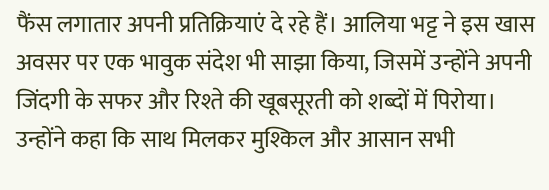फैंस लगातार अपनी प्रतिक्रियाएं दे रहे हैं। आलिया भट्ट ने इस खास अवसर पर एक भावुक संदेश भी साझा किया, जिसमें उन्होंने अपनी जिंदगी के सफर और रिश्ते की खूबसूरती को शब्दों में पिरोया। उन्होंने कहा कि साथ मिलकर मुश्किल और आसान सभी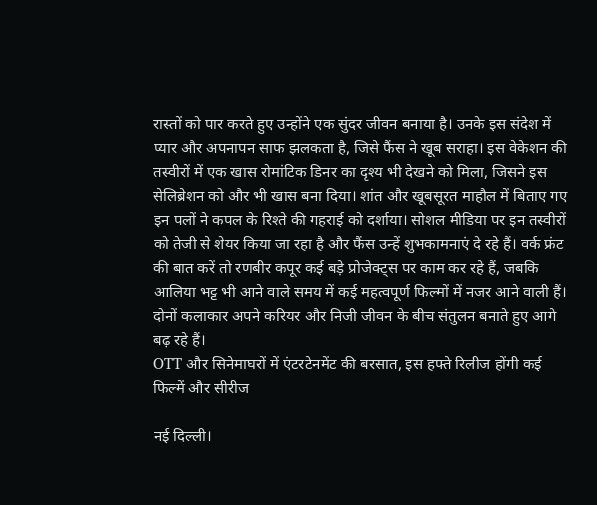रास्तों को पार करते हुए उन्होंने एक सुंदर जीवन बनाया है। उनके इस संदेश में प्यार और अपनापन साफ झलकता है, जिसे फैंस ने खूब सराहा। इस वेकेशन की तस्वीरों में एक खास रोमांटिक डिनर का दृश्य भी देखने को मिला, जिसने इस सेलिब्रेशन को और भी खास बना दिया। शांत और खूबसूरत माहौल में बिताए गए इन पलों ने कपल के रिश्ते की गहराई को दर्शाया। सोशल मीडिया पर इन तस्वीरों को तेजी से शेयर किया जा रहा है और फैंस उन्हें शुभकामनाएं दे रहे हैं। वर्क फ्रंट की बात करें तो रणबीर कपूर कई बड़े प्रोजेक्ट्स पर काम कर रहे हैं, जबकि आलिया भट्ट भी आने वाले समय में कई महत्वपूर्ण फिल्मों में नजर आने वाली हैं। दोनों कलाकार अपने करियर और निजी जीवन के बीच संतुलन बनाते हुए आगे बढ़ रहे हैं।
OTT और सिनेमाघरों में एंटरटेनमेंट की बरसात, इस हफ्ते रिलीज होंगी कई फिल्में और सीरीज

नई दिल्ली।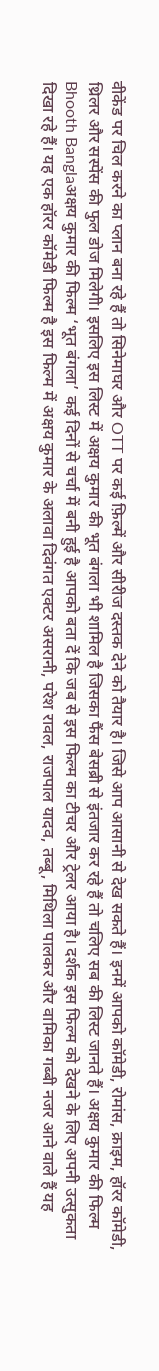वीकेंड पर चिल करने का प्लान बना रहे हैं तो सिनेमाघर और OTT पर कई फ़िल्में और सीरीज दस्तक देने को तैयार है। जिसे आप आसानी से देख सकते हैं। इनमें आपको कॉमेडी, रोमांस, क्राइम, हॉरर कॉमेडी, थ्रिलर और सस्पेंस की फुल डोज मिलेगी। इसलिए इस लिस्ट में अक्षय कुमार की भूत बंगला भी शामिल है जिसका फैंस बेसब्री से इंतजार कर रहे हैं तो चलिए सब की लिस्ट जानते हैं। अक्षय कुमार की फिल्म Bhooth Banglaअक्षय कुमार की फिल्म ‘भूत बंगला’ कई दिनों से चर्चा में बनी हुई है आपको बता दें कि जब से इस फिल्म का टीचर और ट्रेलर आया है। दर्शक इस फिल्म को देखने के लिए अपनी उत्सुकता दिखा रहे हैं। यह एक हॉरर कॉमेडी फिल्म है इस फिल्म में अक्षय कुमार के अलावा दिवंगत एक्टर असरानी, परेश रावल, राजपाल यादव, तब्बू, मिथिला पालकर और वामिका गब्बी नजर आने वाले हैं यह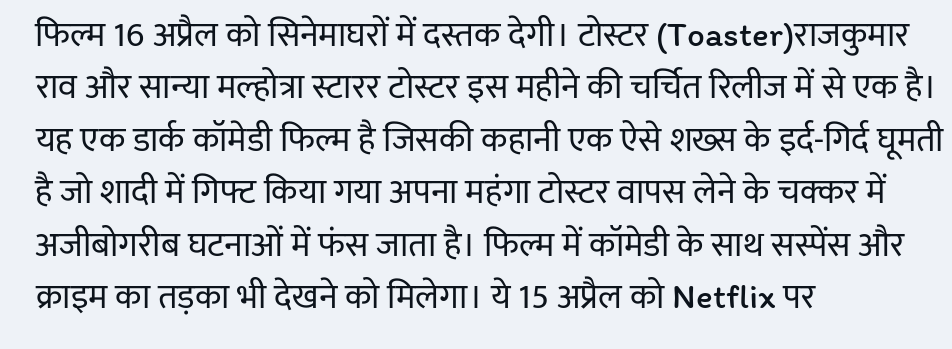फिल्म 16 अप्रैल को सिनेमाघरों में दस्तक देगी। टोस्टर (Toaster)राजकुमार राव और सान्या मल्होत्रा स्टारर टोस्टर इस महीने की चर्चित रिलीज में से एक है। यह एक डार्क कॉमेडी फिल्म है जिसकी कहानी एक ऐसे शख्स के इर्द-गिर्द घूमती है जो शादी में गिफ्ट किया गया अपना महंगा टोस्टर वापस लेने के चक्कर में अजीबोगरीब घटनाओं में फंस जाता है। फिल्म में कॉमेडी के साथ सस्पेंस और क्राइम का तड़का भी देखने को मिलेगा। ये 15 अप्रैल को Netflix पर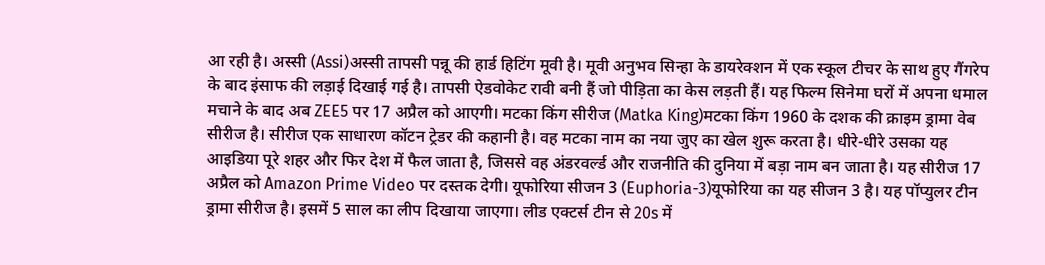आ रही है। अस्सी (Assi)अस्सी तापसी पन्नू की हार्ड हिटिंग मूवी है। मूवी अनुभव सिन्हा के डायरेक्शन में एक स्कूल टीचर के साथ हुए गैंगरेप के बाद इंसाफ की लड़ाई दिखाई गई है। तापसी ऐडवोकेट रावी बनी हैं जो पीड़िता का केस लड़ती हैं। यह फिल्म सिनेमा घरों में अपना धमाल मचाने के बाद अब ZEE5 पर 17 अप्रैल को आएगी। मटका किंग सीरीज (Matka King)मटका किंग 1960 के दशक की क्राइम ड्रामा वेब सीरीज है। सीरीज एक साधारण कॉटन ट्रेडर की कहानी है। वह मटका नाम का नया जुए का खेल शुरू करता है। धीरे-धीरे उसका यह आइडिया पूरे शहर और फिर देश में फैल जाता है, जिससे वह अंडरवर्ल्ड और राजनीति की दुनिया में बड़ा नाम बन जाता है। यह सीरीज 17 अप्रैल को Amazon Prime Video पर दस्तक देगी। यूफोरिया सीजन 3 (Euphoria-3)यूफोरिया का यह सीजन 3 है। यह पॉप्युलर टीन ड्रामा सीरीज है। इसमें 5 साल का लीप दिखाया जाएगा। लीड एक्टर्स टीन से 20s में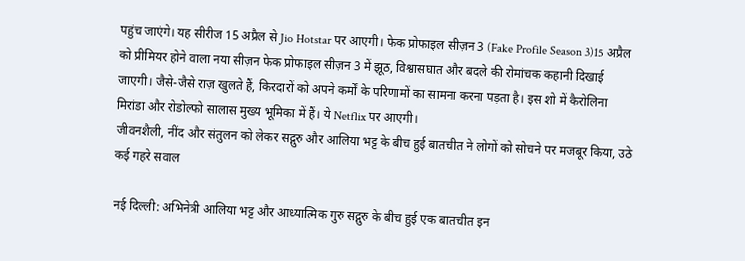पहुंच जाएंगे। यह सीरीज 15 अप्रैल से Jio Hotstar पर आएगी। फेक प्रोफाइल सीज़न 3 (Fake Profile Season 3)15 अप्रैल को प्रीमियर होने वाला नया सीज़न फेक प्रोफाइल सीज़न 3 में झूठ, विश्वासघात और बदले की रोमांचक कहानी दिखाई जाएगी। जैसे-जैसे राज़ खुलते हैं, किरदारों को अपने कर्मों के परिणामों का सामना करना पड़ता है। इस शो में कैरोलिना मिरांडा और रोडोल्फो सालास मुख्य भूमिका में हैं। ये Netflix पर आएगी।
जीवनशैली, नींद और संतुलन को लेकर सद्गुरु और आलिया भट्ट के बीच हुई बातचीत ने लोगों को सोचने पर मजबूर किया, उठे कई गहरे सवाल

नई दिल्ली: अभिनेत्री आलिया भट्ट और आध्यात्मिक गुरु सद्गुरु के बीच हुई एक बातचीत इन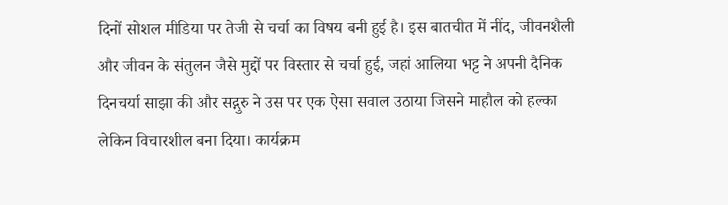दिनों सोशल मीडिया पर तेजी से चर्चा का विषय बनी हुई है। इस बातचीत में नींद, जीवनशैली और जीवन के संतुलन जैसे मुद्दों पर विस्तार से चर्चा हुई, जहां आलिया भट्ट ने अपनी दैनिक दिनचर्या साझा की और सद्गुरु ने उस पर एक ऐसा सवाल उठाया जिसने माहौल को हल्का लेकिन विचारशील बना दिया। कार्यक्रम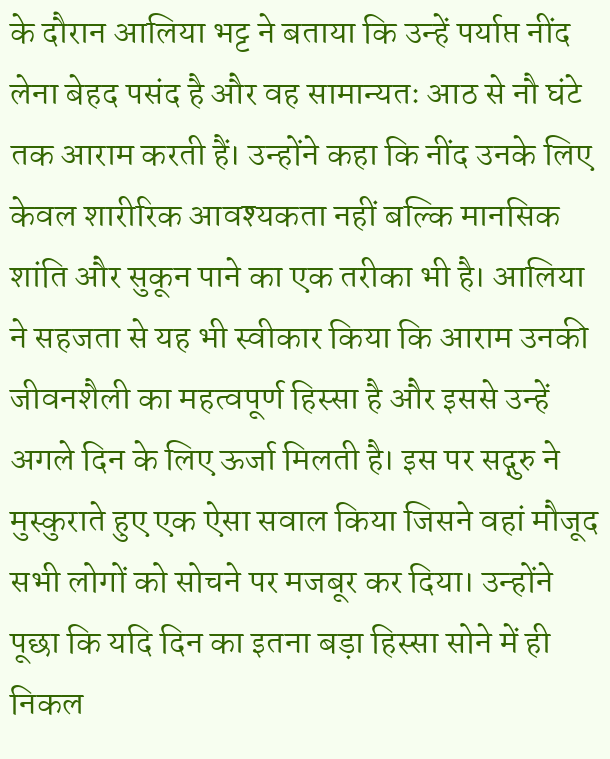के दौरान आलिया भट्ट ने बताया कि उन्हें पर्याप्त नींद लेना बेहद पसंद है और वह सामान्यतः आठ से नौ घंटे तक आराम करती हैं। उन्होंने कहा कि नींद उनके लिए केवल शारीरिक आवश्यकता नहीं बल्कि मानसिक शांति और सुकून पाने का एक तरीका भी है। आलिया ने सहजता से यह भी स्वीकार किया कि आराम उनकी जीवनशैली का महत्वपूर्ण हिस्सा है और इससे उन्हें अगले दिन के लिए ऊर्जा मिलती है। इस पर सद्गुरु ने मुस्कुराते हुए एक ऐसा सवाल किया जिसने वहां मौजूद सभी लोगों को सोचने पर मजबूर कर दिया। उन्होंने पूछा कि यदि दिन का इतना बड़ा हिस्सा सोने में ही निकल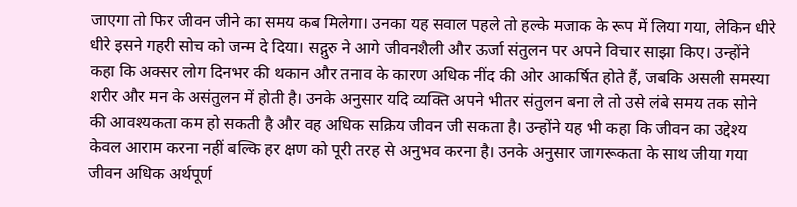जाएगा तो फिर जीवन जीने का समय कब मिलेगा। उनका यह सवाल पहले तो हल्के मजाक के रूप में लिया गया, लेकिन धीरे धीरे इसने गहरी सोच को जन्म दे दिया। सद्गुरु ने आगे जीवनशैली और ऊर्जा संतुलन पर अपने विचार साझा किए। उन्होंने कहा कि अक्सर लोग दिनभर की थकान और तनाव के कारण अधिक नींद की ओर आकर्षित होते हैं, जबकि असली समस्या शरीर और मन के असंतुलन में होती है। उनके अनुसार यदि व्यक्ति अपने भीतर संतुलन बना ले तो उसे लंबे समय तक सोने की आवश्यकता कम हो सकती है और वह अधिक सक्रिय जीवन जी सकता है। उन्होंने यह भी कहा कि जीवन का उद्देश्य केवल आराम करना नहीं बल्कि हर क्षण को पूरी तरह से अनुभव करना है। उनके अनुसार जागरूकता के साथ जीया गया जीवन अधिक अर्थपूर्ण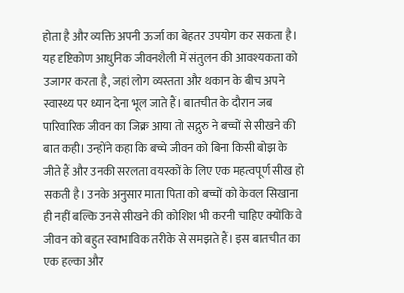होता है और व्यक्ति अपनी ऊर्जा का बेहतर उपयोग कर सकता है। यह दृष्टिकोण आधुनिक जीवनशैली में संतुलन की आवश्यकता को उजागर करता है, जहां लोग व्यस्तता और थकान के बीच अपने स्वास्थ्य पर ध्यान देना भूल जाते हैं। बातचीत के दौरान जब पारिवारिक जीवन का जिक्र आया तो सद्गुरु ने बच्चों से सीखने की बात कही। उन्होंने कहा कि बच्चे जीवन को बिना किसी बोझ के जीते हैं और उनकी सरलता वयस्कों के लिए एक महत्वपूर्ण सीख हो सकती है। उनके अनुसार माता पिता को बच्चों को केवल सिखाना ही नहीं बल्कि उनसे सीखने की कोशिश भी करनी चाहिए क्योंकि वे जीवन को बहुत स्वाभाविक तरीके से समझते हैं। इस बातचीत का एक हल्का और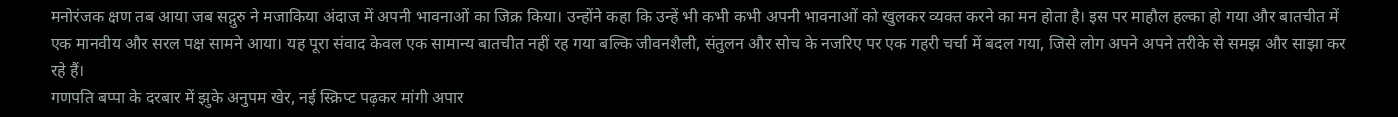मनोरंजक क्षण तब आया जब सद्गुरु ने मजाकिया अंदाज में अपनी भावनाओं का जिक्र किया। उन्होंने कहा कि उन्हें भी कभी कभी अपनी भावनाओं को खुलकर व्यक्त करने का मन होता है। इस पर माहौल हल्का हो गया और बातचीत में एक मानवीय और सरल पक्ष सामने आया। यह पूरा संवाद केवल एक सामान्य बातचीत नहीं रह गया बल्कि जीवनशैली, संतुलन और सोच के नजरिए पर एक गहरी चर्चा में बदल गया, जिसे लोग अपने अपने तरीके से समझ और साझा कर रहे हैं।
गणपति बप्पा के दरबार में झुके अनुपम खेर, नई स्क्रिप्ट पढ़कर मांगी अपार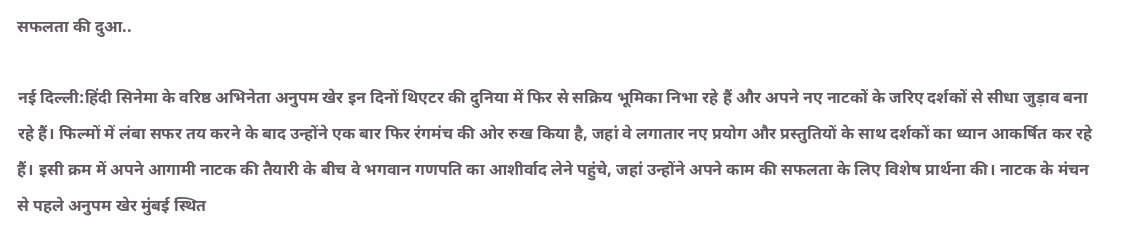सफलता की दुआ..

नई दिल्ली:हिंदी सिनेमा के वरिष्ठ अभिनेता अनुपम खेर इन दिनों थिएटर की दुनिया में फिर से सक्रिय भूमिका निभा रहे हैं और अपने नए नाटकों के जरिए दर्शकों से सीधा जुड़ाव बना रहे हैं। फिल्मों में लंबा सफर तय करने के बाद उन्होंने एक बार फिर रंगमंच की ओर रुख किया है, जहां वे लगातार नए प्रयोग और प्रस्तुतियों के साथ दर्शकों का ध्यान आकर्षित कर रहे हैं। इसी क्रम में अपने आगामी नाटक की तैयारी के बीच वे भगवान गणपति का आशीर्वाद लेने पहुंचे, जहां उन्होंने अपने काम की सफलता के लिए विशेष प्रार्थना की। नाटक के मंचन से पहले अनुपम खेर मुंबई स्थित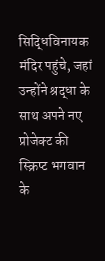सिद्धिविनायक मंदिर पहुंचे, जहां उन्होंने श्रद्धा के साथ अपने नए प्रोजेक्ट की स्क्रिप्ट भगवान के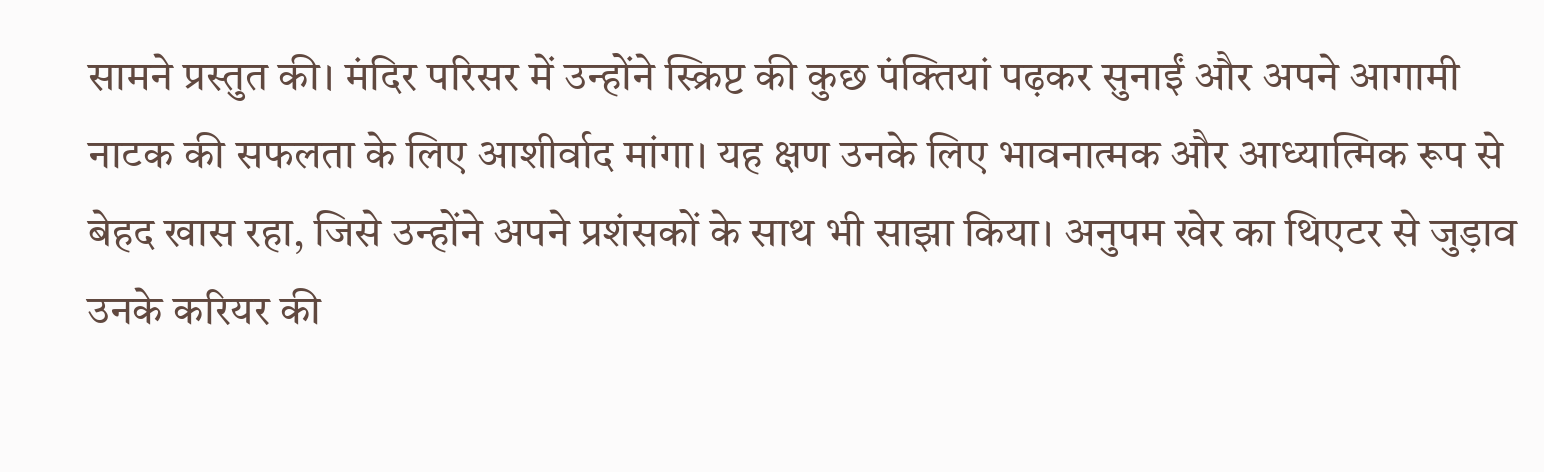सामने प्रस्तुत की। मंदिर परिसर में उन्होंने स्क्रिप्ट की कुछ पंक्तियां पढ़कर सुनाईं और अपने आगामी नाटक की सफलता के लिए आशीर्वाद मांगा। यह क्षण उनके लिए भावनात्मक और आध्यात्मिक रूप से बेहद खास रहा, जिसे उन्होंने अपने प्रशंसकों के साथ भी साझा किया। अनुपम खेर का थिएटर से जुड़ाव उनके करियर की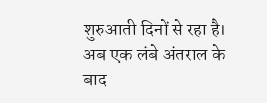शुरुआती दिनों से रहा है। अब एक लंबे अंतराल के बाद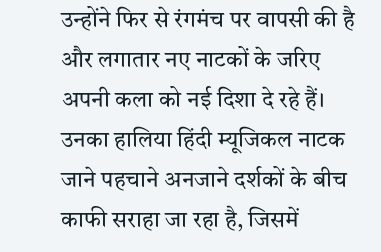उन्होंने फिर से रंगमंच पर वापसी की है और लगातार नए नाटकों के जरिए अपनी कला को नई दिशा दे रहे हैं। उनका हालिया हिंदी म्यूजिकल नाटक जाने पहचाने अनजाने दर्शकों के बीच काफी सराहा जा रहा है, जिसमें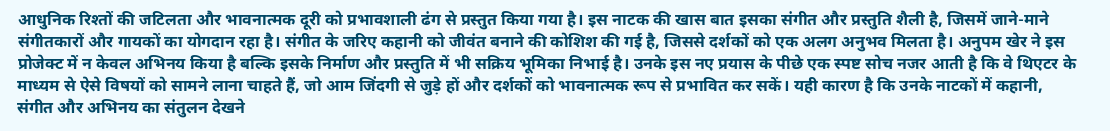आधुनिक रिश्तों की जटिलता और भावनात्मक दूरी को प्रभावशाली ढंग से प्रस्तुत किया गया है। इस नाटक की खास बात इसका संगीत और प्रस्तुति शैली है, जिसमें जाने-माने संगीतकारों और गायकों का योगदान रहा है। संगीत के जरिए कहानी को जीवंत बनाने की कोशिश की गई है, जिससे दर्शकों को एक अलग अनुभव मिलता है। अनुपम खेर ने इस प्रोजेक्ट में न केवल अभिनय किया है बल्कि इसके निर्माण और प्रस्तुति में भी सक्रिय भूमिका निभाई है। उनके इस नए प्रयास के पीछे एक स्पष्ट सोच नजर आती है कि वे थिएटर के माध्यम से ऐसे विषयों को सामने लाना चाहते हैं, जो आम जिंदगी से जुड़े हों और दर्शकों को भावनात्मक रूप से प्रभावित कर सकें। यही कारण है कि उनके नाटकों में कहानी, संगीत और अभिनय का संतुलन देखने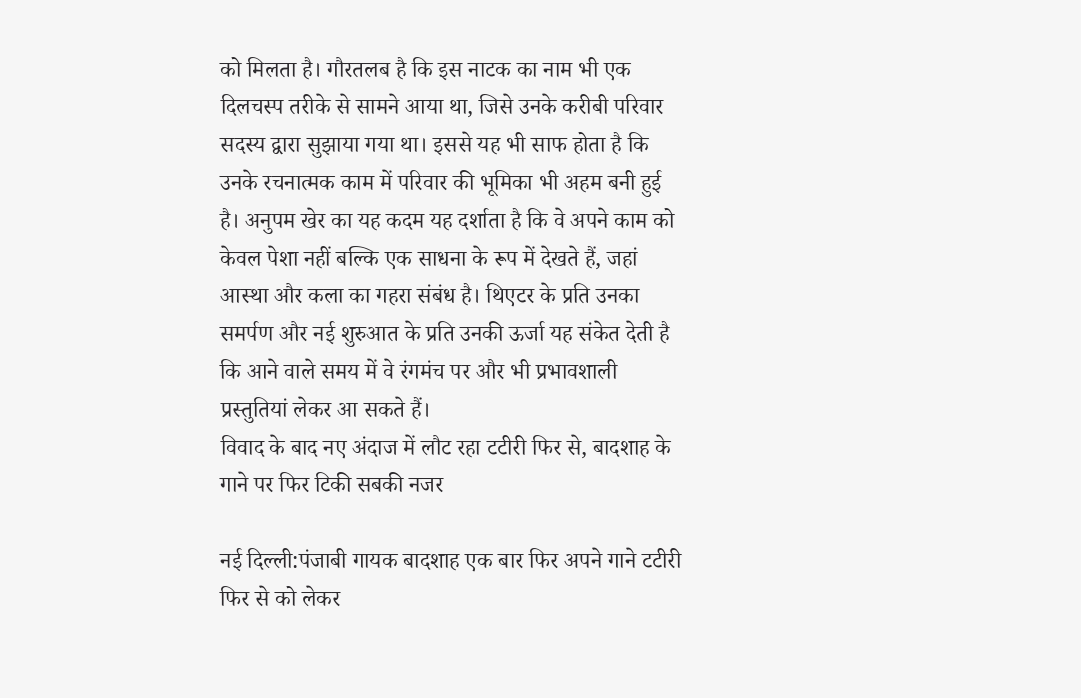को मिलता है। गौरतलब है कि इस नाटक का नाम भी एक दिलचस्प तरीके से सामने आया था, जिसे उनके करीबी परिवार सदस्य द्वारा सुझाया गया था। इससे यह भी साफ होता है कि उनके रचनात्मक काम में परिवार की भूमिका भी अहम बनी हुई है। अनुपम खेर का यह कदम यह दर्शाता है कि वे अपने काम को केवल पेशा नहीं बल्कि एक साधना के रूप में देखते हैं, जहां आस्था और कला का गहरा संबंध है। थिएटर के प्रति उनका समर्पण और नई शुरुआत के प्रति उनकी ऊर्जा यह संकेत देती है कि आने वाले समय में वे रंगमंच पर और भी प्रभावशाली प्रस्तुतियां लेकर आ सकते हैं।
विवाद के बाद नए अंदाज में लौट रहा टटीरी फिर से, बादशाह के गाने पर फिर टिकी सबकी नजर

नई दिल्ली:पंजाबी गायक बादशाह एक बार फिर अपने गाने टटीरी फिर से को लेकर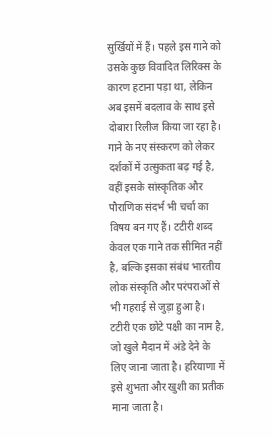सुर्खियों में हैं। पहले इस गाने को उसके कुछ विवादित लिरिक्स के कारण हटाना पड़ा था, लेकिन अब इसमें बदलाव के साथ इसे दोबारा रिलीज किया जा रहा है। गाने के नए संस्करण को लेकर दर्शकों में उत्सुकता बढ़ गई है, वहीं इसके सांस्कृतिक और पौराणिक संदर्भ भी चर्चा का विषय बन गए हैं। टटीरी शब्द केवल एक गाने तक सीमित नहीं है, बल्कि इसका संबंध भारतीय लोक संस्कृति और परंपराओं से भी गहराई से जुड़ा हुआ है। टटीरी एक छोटे पक्षी का नाम है, जो खुले मैदान में अंडे देने के लिए जाना जाता है। हरियाणा में इसे शुभता और खुशी का प्रतीक माना जाता है।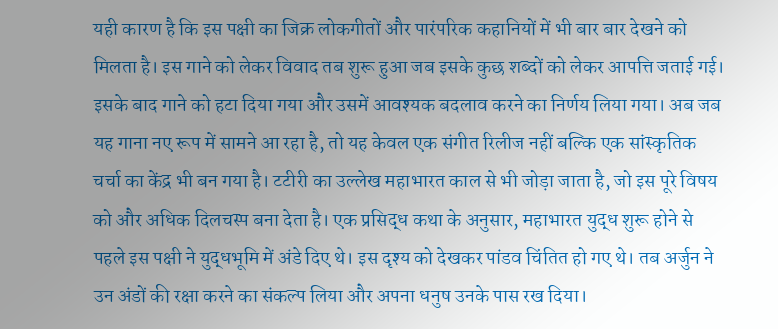यही कारण है कि इस पक्षी का जिक्र लोकगीतों और पारंपरिक कहानियों में भी बार बार देखने को मिलता है। इस गाने को लेकर विवाद तब शुरू हुआ जब इसके कुछ शब्दों को लेकर आपत्ति जताई गई। इसके बाद गाने को हटा दिया गया और उसमें आवश्यक बदलाव करने का निर्णय लिया गया। अब जब यह गाना नए रूप में सामने आ रहा है, तो यह केवल एक संगीत रिलीज नहीं बल्कि एक सांस्कृतिक चर्चा का केंद्र भी बन गया है। टटीरी का उल्लेख महाभारत काल से भी जोड़ा जाता है, जो इस पूरे विषय को और अधिक दिलचस्प बना देता है। एक प्रसिद्ध कथा के अनुसार, महाभारत युद्ध शुरू होने से पहले इस पक्षी ने युद्धभूमि में अंडे दिए थे। इस दृश्य को देखकर पांडव चिंतित हो गए थे। तब अर्जुन ने उन अंडों की रक्षा करने का संकल्प लिया और अपना धनुष उनके पास रख दिया।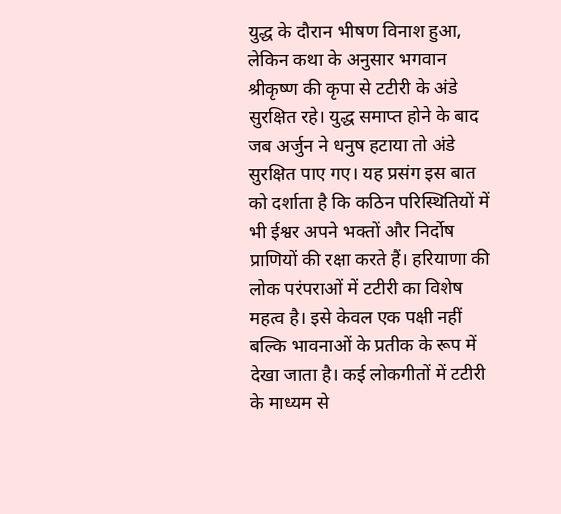युद्ध के दौरान भीषण विनाश हुआ, लेकिन कथा के अनुसार भगवान श्रीकृष्ण की कृपा से टटीरी के अंडे सुरक्षित रहे। युद्ध समाप्त होने के बाद जब अर्जुन ने धनुष हटाया तो अंडे सुरक्षित पाए गए। यह प्रसंग इस बात को दर्शाता है कि कठिन परिस्थितियों में भी ईश्वर अपने भक्तों और निर्दोष प्राणियों की रक्षा करते हैं। हरियाणा की लोक परंपराओं में टटीरी का विशेष महत्व है। इसे केवल एक पक्षी नहीं बल्कि भावनाओं के प्रतीक के रूप में देखा जाता है। कई लोकगीतों में टटीरी के माध्यम से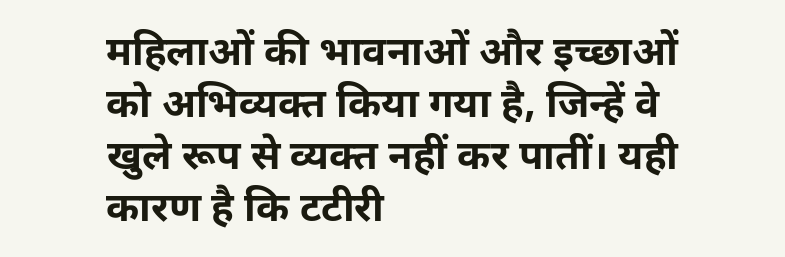महिलाओं की भावनाओं और इच्छाओं को अभिव्यक्त किया गया है, जिन्हें वे खुले रूप से व्यक्त नहीं कर पातीं। यही कारण है कि टटीरी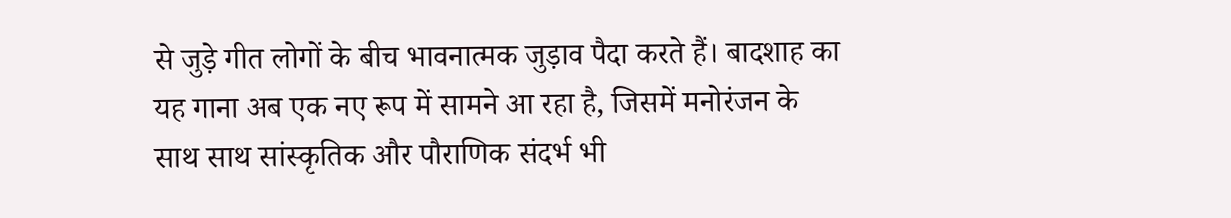से जुड़े गीत लोगों के बीच भावनात्मक जुड़ाव पैदा करते हैं। बादशाह का यह गाना अब एक नए रूप में सामने आ रहा है, जिसमें मनोरंजन के साथ साथ सांस्कृतिक और पौराणिक संदर्भ भी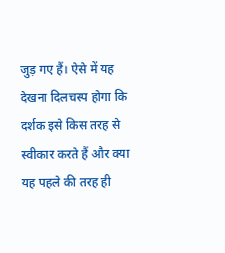जुड़ गए हैं। ऐसे में यह देखना दिलचस्प होगा कि दर्शक इसे किस तरह से स्वीकार करते हैं और क्या यह पहले की तरह ही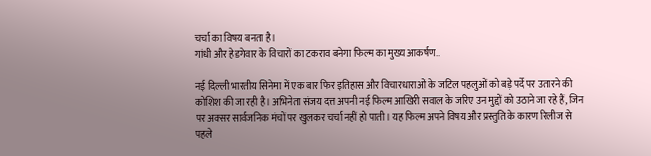चर्चा का विषय बनता है।
गांधी और हेडगेवार के विचारों का टकराव बनेगा फिल्म का मुख्य आकर्षण..

नई दिल्ली भारतीय सिनेमा में एक बार फिर इतिहास और विचारधाराओं के जटिल पहलुओं को बड़े पर्दे पर उतारने की कोशिश की जा रही है। अभिनेता संजय दत्त अपनी नई फिल्म आखिरी सवाल के जरिए उन मुद्दों को उठाने जा रहे हैं, जिन पर अक्सर सार्वजनिक मंचों पर खुलकर चर्चा नहीं हो पाती। यह फिल्म अपने विषय और प्रस्तुति के कारण रिलीज से पहले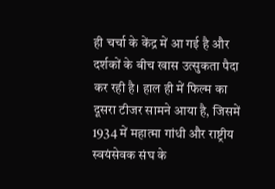ही चर्चा के केंद्र में आ गई है और दर्शकों के बीच खास उत्सुकता पैदा कर रही है। हाल ही में फिल्म का दूसरा टीजर सामने आया है, जिसमें 1934 में महात्मा गांधी और राष्ट्रीय स्वयंसेवक संघ के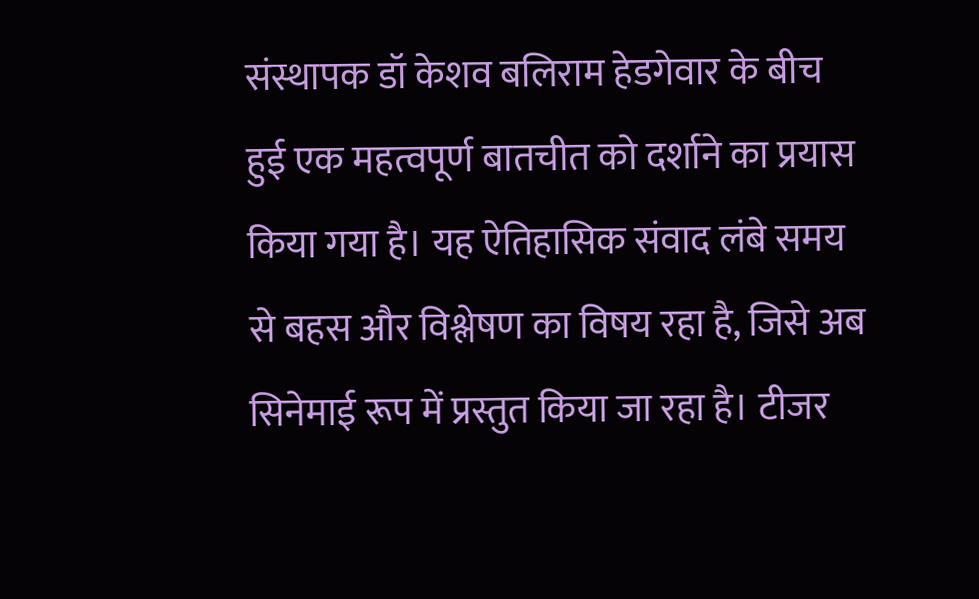संस्थापक डॉ केशव बलिराम हेडगेवार के बीच हुई एक महत्वपूर्ण बातचीत को दर्शाने का प्रयास किया गया है। यह ऐतिहासिक संवाद लंबे समय से बहस और विश्लेषण का विषय रहा है, जिसे अब सिनेमाई रूप में प्रस्तुत किया जा रहा है। टीजर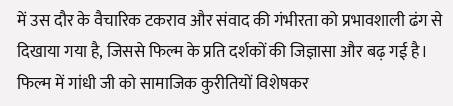में उस दौर के वैचारिक टकराव और संवाद की गंभीरता को प्रभावशाली ढंग से दिखाया गया है, जिससे फिल्म के प्रति दर्शकों की जिज्ञासा और बढ़ गई है। फिल्म में गांधी जी को सामाजिक कुरीतियों विशेषकर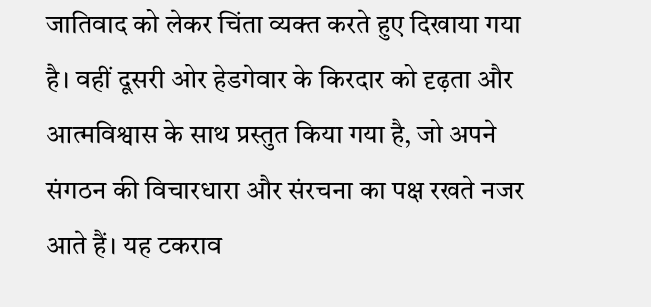जातिवाद को लेकर चिंता व्यक्त करते हुए दिखाया गया है। वहीं दूसरी ओर हेडगेवार के किरदार को दृढ़ता और आत्मविश्वास के साथ प्रस्तुत किया गया है, जो अपने संगठन की विचारधारा और संरचना का पक्ष रखते नजर आते हैं। यह टकराव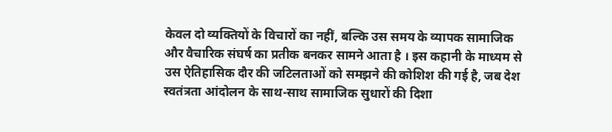केवल दो व्यक्तियों के विचारों का नहीं, बल्कि उस समय के व्यापक सामाजिक और वैचारिक संघर्ष का प्रतीक बनकर सामने आता है । इस कहानी के माध्यम से उस ऐतिहासिक दौर की जटिलताओं को समझने की कोशिश की गई है, जब देश स्वतंत्रता आंदोलन के साथ-साथ सामाजिक सुधारों की दिशा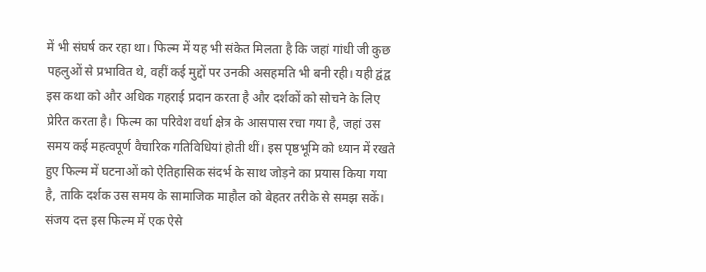में भी संघर्ष कर रहा था। फिल्म में यह भी संकेत मिलता है कि जहां गांधी जी कुछ पहलुओं से प्रभावित थे, वहीं कई मुद्दों पर उनकी असहमति भी बनी रही। यही द्वंद्व इस कथा को और अधिक गहराई प्रदान करता है और दर्शकों को सोचने के लिए प्रेरित करता है। फिल्म का परिवेश वर्धा क्षेत्र के आसपास रचा गया है, जहां उस समय कई महत्वपूर्ण वैचारिक गतिविधियां होती थीं। इस पृष्ठभूमि को ध्यान में रखते हुए फिल्म में घटनाओं को ऐतिहासिक संदर्भ के साथ जोड़ने का प्रयास किया गया है, ताकि दर्शक उस समय के सामाजिक माहौल को बेहतर तरीके से समझ सकें। संजय दत्त इस फिल्म में एक ऐसे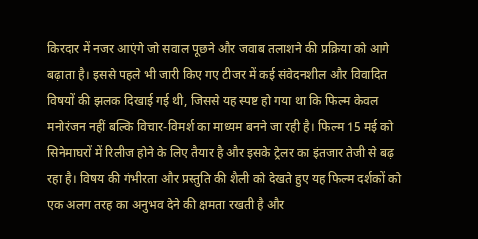किरदार में नजर आएंगे जो सवाल पूछने और जवाब तलाशने की प्रक्रिया को आगे बढ़ाता है। इससे पहले भी जारी किए गए टीजर में कई संवेदनशील और विवादित विषयों की झलक दिखाई गई थी, जिससे यह स्पष्ट हो गया था कि फिल्म केवल मनोरंजन नहीं बल्कि विचार-विमर्श का माध्यम बनने जा रही है। फिल्म 15 मई को सिनेमाघरों में रिलीज होने के लिए तैयार है और इसके ट्रेलर का इंतजार तेजी से बढ़ रहा है। विषय की गंभीरता और प्रस्तुति की शैली को देखते हुए यह फिल्म दर्शकों को एक अलग तरह का अनुभव देने की क्षमता रखती है और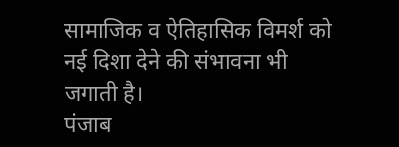सामाजिक व ऐतिहासिक विमर्श को नई दिशा देने की संभावना भी जगाती है।
पंजाब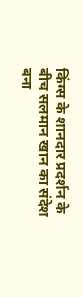किंग्स के शानदार प्रदर्शन के बीच सलमान खान का संदेश बना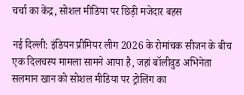चर्चा का केंद्र, सोशल मीडिया पर छिड़ी मजेदार बहस

नई दिल्ली: इंडियन प्रीमियर लीग 2026 के रोमांचक सीजन के बीच एक दिलचस्प मामला सामने आया है, जहां बॉलीवुड अभिनेता सलमान खान को सोशल मीडिया पर ट्रोलिंग का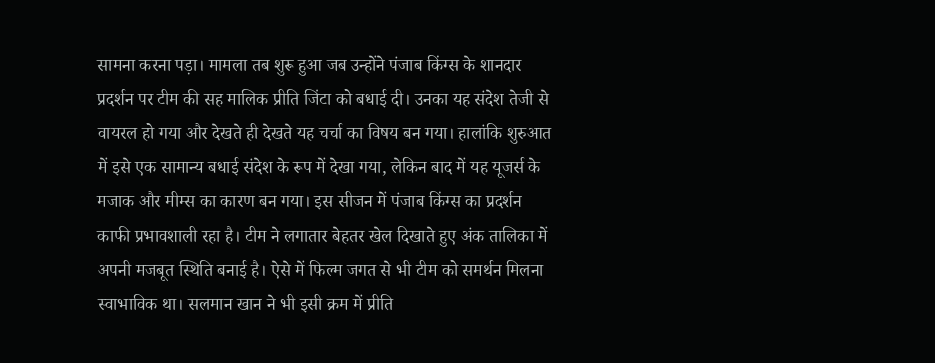सामना करना पड़ा। मामला तब शुरू हुआ जब उन्होंने पंजाब किंग्स के शानदार प्रदर्शन पर टीम की सह मालिक प्रीति जिंटा को बधाई दी। उनका यह संदेश तेजी से वायरल हो गया और देखते ही देखते यह चर्चा का विषय बन गया। हालांकि शुरुआत में इसे एक सामान्य बधाई संदेश के रूप में देखा गया, लेकिन बाद में यह यूजर्स के मजाक और मीम्स का कारण बन गया। इस सीजन में पंजाब किंग्स का प्रदर्शन काफी प्रभावशाली रहा है। टीम ने लगातार बेहतर खेल दिखाते हुए अंक तालिका में अपनी मजबूत स्थिति बनाई है। ऐसे में फिल्म जगत से भी टीम को समर्थन मिलना स्वाभाविक था। सलमान खान ने भी इसी क्रम में प्रीति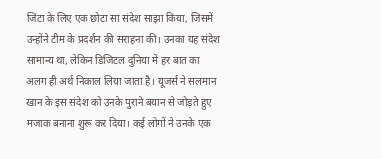जिंटा के लिए एक छोटा सा संदेश साझा किया, जिसमें उन्होंने टीम के प्रदर्शन की सराहना की। उनका यह संदेश सामान्य था, लेकिन डिजिटल दुनिया में हर बात का अलग ही अर्थ निकाल लिया जाता है। यूजर्स ने सलमान खान के इस संदेश को उनके पुराने बयान से जोड़ते हुए मजाक बनाना शुरू कर दिया। कई लोगों ने उनके एक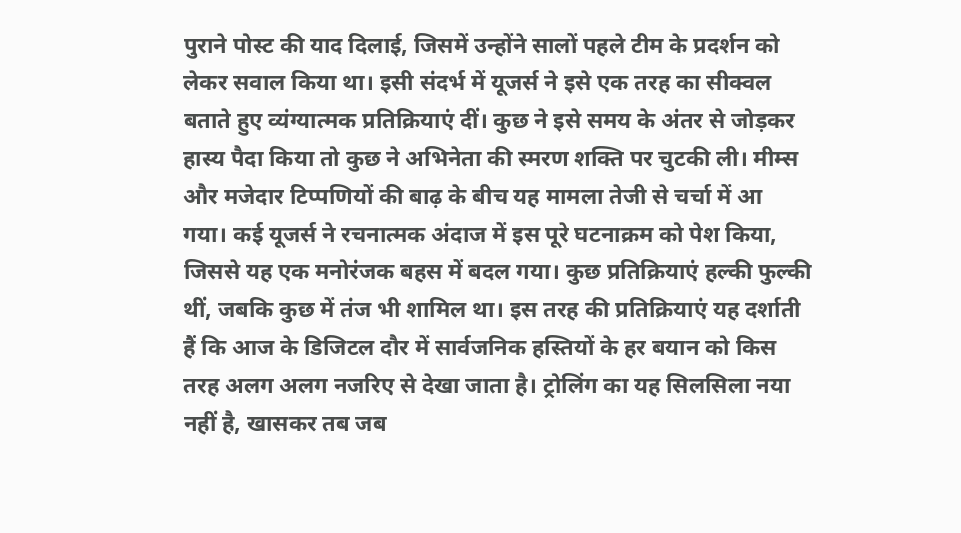पुराने पोस्ट की याद दिलाई, जिसमें उन्होंने सालों पहले टीम के प्रदर्शन को लेकर सवाल किया था। इसी संदर्भ में यूजर्स ने इसे एक तरह का सीक्वल बताते हुए व्यंग्यात्मक प्रतिक्रियाएं दीं। कुछ ने इसे समय के अंतर से जोड़कर हास्य पैदा किया तो कुछ ने अभिनेता की स्मरण शक्ति पर चुटकी ली। मीम्स और मजेदार टिप्पणियों की बाढ़ के बीच यह मामला तेजी से चर्चा में आ गया। कई यूजर्स ने रचनात्मक अंदाज में इस पूरे घटनाक्रम को पेश किया, जिससे यह एक मनोरंजक बहस में बदल गया। कुछ प्रतिक्रियाएं हल्की फुल्की थीं, जबकि कुछ में तंज भी शामिल था। इस तरह की प्रतिक्रियाएं यह दर्शाती हैं कि आज के डिजिटल दौर में सार्वजनिक हस्तियों के हर बयान को किस तरह अलग अलग नजरिए से देखा जाता है। ट्रोलिंग का यह सिलसिला नया नहीं है, खासकर तब जब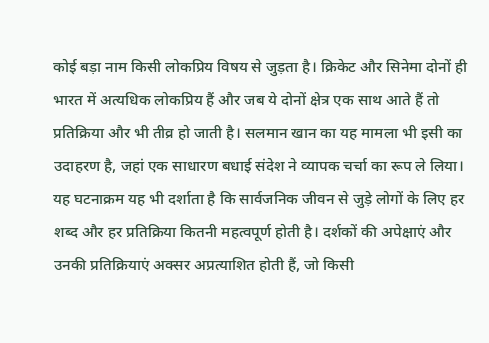कोई बड़ा नाम किसी लोकप्रिय विषय से जुड़ता है। क्रिकेट और सिनेमा दोनों ही भारत में अत्यधिक लोकप्रिय हैं और जब ये दोनों क्षेत्र एक साथ आते हैं तो प्रतिक्रिया और भी तीव्र हो जाती है। सलमान खान का यह मामला भी इसी का उदाहरण है, जहां एक साधारण बधाई संदेश ने व्यापक चर्चा का रूप ले लिया। यह घटनाक्रम यह भी दर्शाता है कि सार्वजनिक जीवन से जुड़े लोगों के लिए हर शब्द और हर प्रतिक्रिया कितनी महत्वपूर्ण होती है। दर्शकों की अपेक्षाएं और उनकी प्रतिक्रियाएं अक्सर अप्रत्याशित होती हैं, जो किसी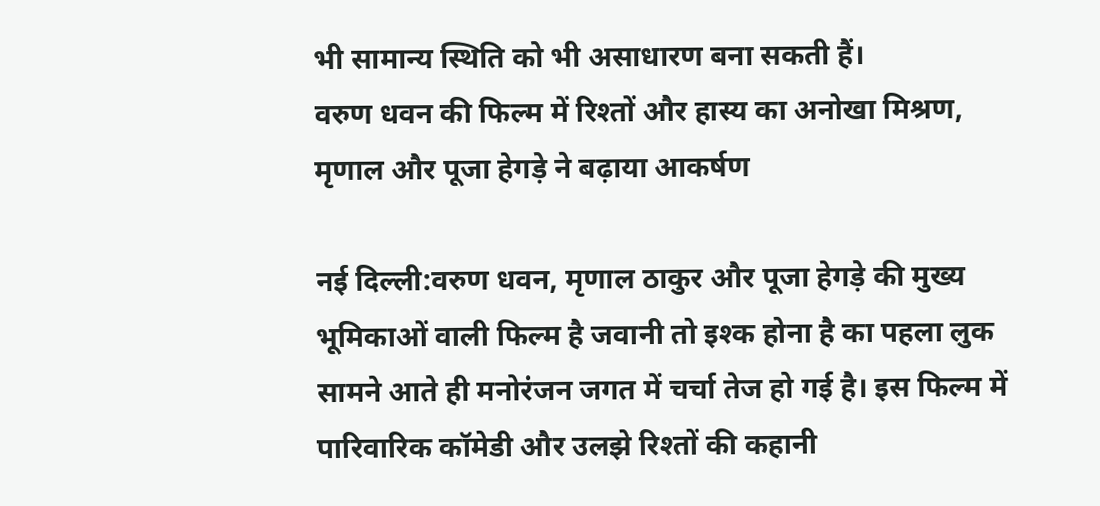भी सामान्य स्थिति को भी असाधारण बना सकती हैं।
वरुण धवन की फिल्म में रिश्तों और हास्य का अनोखा मिश्रण, मृणाल और पूजा हेगड़े ने बढ़ाया आकर्षण

नई दिल्ली:वरुण धवन, मृणाल ठाकुर और पूजा हेगड़े की मुख्य भूमिकाओं वाली फिल्म है जवानी तो इश्क होना है का पहला लुक सामने आते ही मनोरंजन जगत में चर्चा तेज हो गई है। इस फिल्म में पारिवारिक कॉमेडी और उलझे रिश्तों की कहानी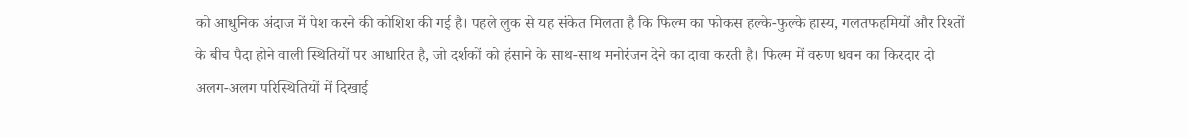को आधुनिक अंदाज में पेश करने की कोशिश की गई है। पहले लुक से यह संकेत मिलता है कि फिल्म का फोकस हल्के-फुल्के हास्य, गलतफहमियों और रिश्तों के बीच पैदा होने वाली स्थितियों पर आधारित है, जो दर्शकों को हंसाने के साथ-साथ मनोरंजन देने का दावा करती है। फिल्म में वरुण धवन का किरदार दो अलग-अलग परिस्थितियों में दिखाई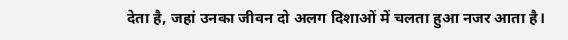देता है, जहां उनका जीवन दो अलग दिशाओं में चलता हुआ नजर आता है।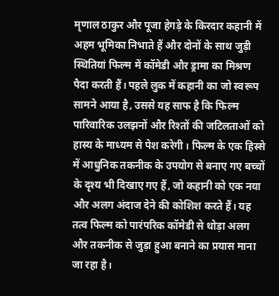मृणाल ठाकुर और पूजा हेगड़े के किरदार कहानी में अहम भूमिका निभाते हैं और दोनों के साथ जुड़ी स्थितियां फिल्म में कॉमेडी और ड्रामा का मिश्रण पैदा करती हैं। पहले लुक में कहानी का जो स्वरूप सामने आया है, उससे यह साफ है कि फिल्म पारिवारिक उलझनों और रिश्तों की जटिलताओं को हास्य के माध्यम से पेश करेगी। फिल्म के एक हिस्से में आधुनिक तकनीक के उपयोग से बनाए गए बच्चों के दृश्य भी दिखाए गए हैं, जो कहानी को एक नया और अलग अंदाज देने की कोशिश करते हैं। यह तत्व फिल्म को पारंपरिक कॉमेडी से थोड़ा अलग और तकनीक से जुड़ा हुआ बनाने का प्रयास माना जा रहा है।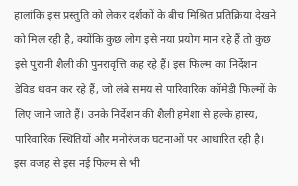हालांकि इस प्रस्तुति को लेकर दर्शकों के बीच मिश्रित प्रतिक्रिया देखने को मिल रही है, क्योंकि कुछ लोग इसे नया प्रयोग मान रहे हैं तो कुछ इसे पुरानी शैली की पुनरावृत्ति कह रहे हैं। इस फिल्म का निर्देशन डेविड धवन कर रहे हैं, जो लंबे समय से पारिवारिक कॉमेडी फिल्मों के लिए जाने जाते हैं। उनके निर्देशन की शैली हमेशा से हल्के हास्य, पारिवारिक स्थितियों और मनोरंजक घटनाओं पर आधारित रही है। इस वजह से इस नई फिल्म से भी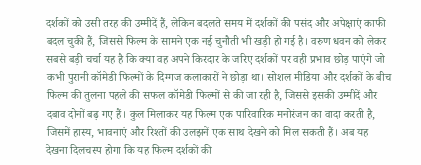दर्शकों को उसी तरह की उम्मीदें हैं, लेकिन बदलते समय में दर्शकों की पसंद और अपेक्षाएं काफी बदल चुकी हैं, जिससे फिल्म के सामने एक नई चुनौती भी खड़ी हो गई है। वरुण धवन को लेकर सबसे बड़ी चर्चा यह है कि क्या वह अपने किरदार के जरिए दर्शकों पर वही प्रभाव छोड़ पाएंगे जो कभी पुरानी कॉमेडी फिल्मों के दिग्गज कलाकारों ने छोड़ा था। सोशल मीडिया और दर्शकों के बीच फिल्म की तुलना पहले की सफल कॉमेडी फिल्मों से की जा रही है, जिससे इसकी उम्मीदें और दबाव दोनों बढ़ गए हैं। कुल मिलाकर यह फिल्म एक पारिवारिक मनोरंजन का वादा करती है, जिसमें हास्य, भावनाएं और रिश्तों की उलझनें एक साथ देखने को मिल सकती हैं। अब यह देखना दिलचस्प होगा कि यह फिल्म दर्शकों की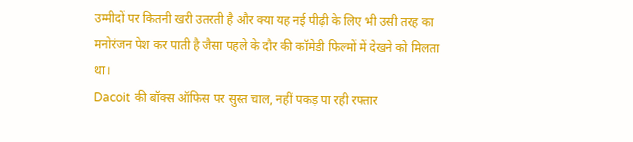उम्मीदों पर कितनी खरी उतरती है और क्या यह नई पीढ़ी के लिए भी उसी तरह का मनोरंजन पेश कर पाती है जैसा पहले के दौर की कॉमेडी फिल्मों में देखने को मिलता था।
Dacoit की बॉक्स ऑफिस पर सुस्त चाल, नहीं पकड़ पा रही रफ्तार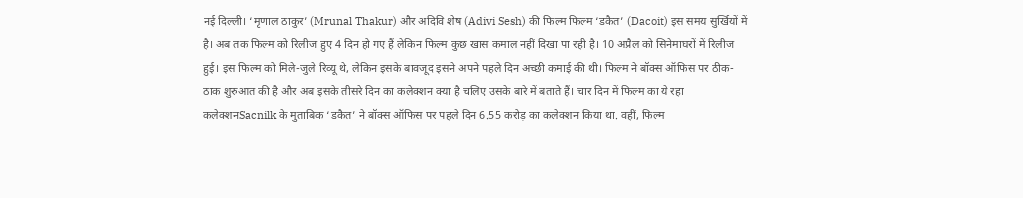नई दिल्ली। ‘मृणाल ठाकुर’ (Mrunal Thakur) और अदिवि शेष (Adivi Sesh) की फिल्म फिल्म ‘डकैत’ (Dacoit) इस समय सुर्खियों में है। अब तक फिल्म को रिलीज हुए 4 दिन हो गए हैं लेकिन फिल्म कुछ खास कमाल नहीं दिखा पा रही है। 10 अप्रैल को सिनेमाघरों में रिलीज हुई। इस फिल्म को मिले-जुले रिव्यू थे, लेकिन इसके बावजूद इसने अपने पहले दिन अच्छी कमाई की थी। फिल्म ने बॉक्स ऑफिस पर ठीक-ठाक शुरुआत की है और अब इसके तीसरे दिन का कलेक्शन क्या है चलिए उसके बारे में बताते हैं। चार दिन में फिल्म का ये रहा कलेक्शनSacnilk के मुताबिक ‘डकैत’ ने बॉक्स ऑफिस पर पहले दिन 6.55 करोड़ का कलेक्शन किया था. वहीं, फिल्म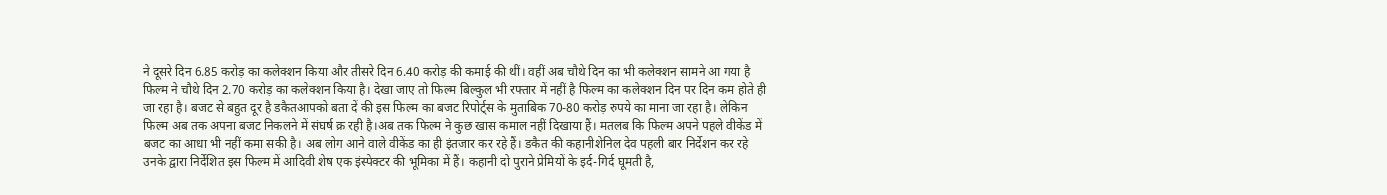ने दूसरे दिन 6.85 करोड़ का कलेक्शन किया और तीसरे दिन 6.40 करोड़ की कमाई की थीं। वहीं अब चौथे दिन का भी कलेक्शन सामने आ गया है फिल्म ने चौथे दिन 2.70 करोड़ का कलेक्शन किया है। देखा जाए तो फिल्म बिल्कुल भी रफ्तार में नहीं है फिल्म का कलेक्शन दिन पर दिन कम होते ही जा रहा है। बजट से बहुत दूर है डकैतआपको बता दें की इस फिल्म का बजट रिपोर्ट्स के मुताबिक 70-80 करोड़ रुपये का माना जा रहा है। लेकिन फिल्म अब तक अपना बजट निकलने में संघर्ष क्र रही है।अब तक फिल्म ने कुछ खास कमाल नहीं दिखाया हैं। मतलब कि फिल्म अपने पहले वीकेंड में बजट का आधा भी नहीं कमा सकी है। अब लोग आने वाले वीकेंड का ही इंतजार कर रहे हैं। डकैत की कहानीशेनिल देव पहली बार निर्देशन कर रहे उनके द्वारा निर्देशित इस फिल्म में आदिवी शेष एक इंस्पेक्टर की भूमिका में हैं। कहानी दो पुराने प्रेमियों के इर्द-गिर्द घूमती है,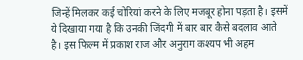जिन्हें मिलकर कई चोरियां करने के लिए मजबूर होना पड़ता है। इसमें ये दिखाया गया है कि उनकी जिंदगी में बार बार कैसे बदलाव आते है। इस फिल्म में प्रकाश राज और अनुराग कश्यप भी अहम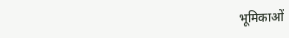भूमिकाओं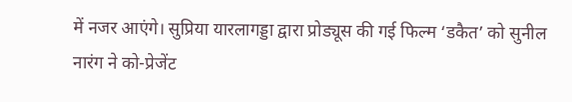में नजर आएंगे। सुप्रिया यारलागड्डा द्वारा प्रोड्यूस की गई फिल्म ‘डकैत’ को सुनील नारंग ने को-प्रेजेंट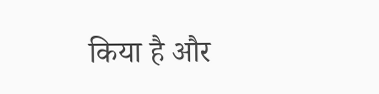किया है और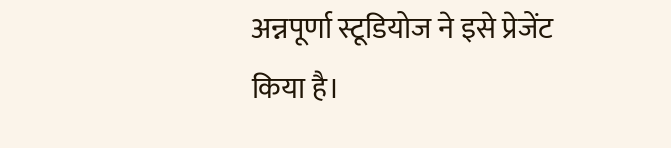अन्नपूर्णा स्टूडियोज ने इसे प्रेजेंट किया है।